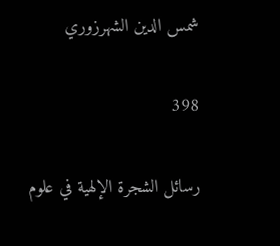شمس الدين الشهرزوري

398

رسائل الشجرة الإلهية في علوم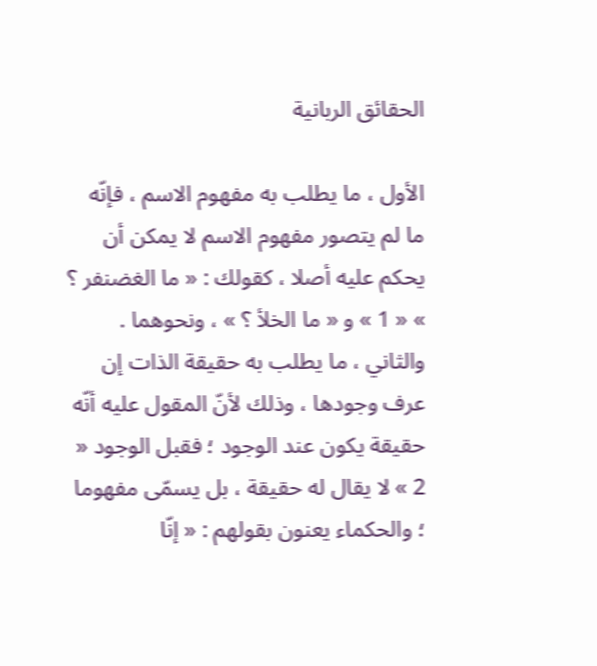الحقائق الربانية

الأول ، ما يطلب به مفهوم الاسم ، فإنّه ما لم يتصور مفهوم الاسم لا يمكن أن يحكم عليه أصلا ، كقولك : « ما الغضنفر ؟ » « 1 » و « ما الخلأ ؟ » ، ونحوهما . والثاني ، ما يطلب به حقيقة الذات إن عرف وجودها ، وذلك لأنّ المقول عليه أنّه حقيقة يكون عند الوجود ؛ فقبل الوجود « 2 » لا يقال له حقيقة ، بل يسمّى مفهوما ؛ والحكماء يعنون بقولهم : « إنّا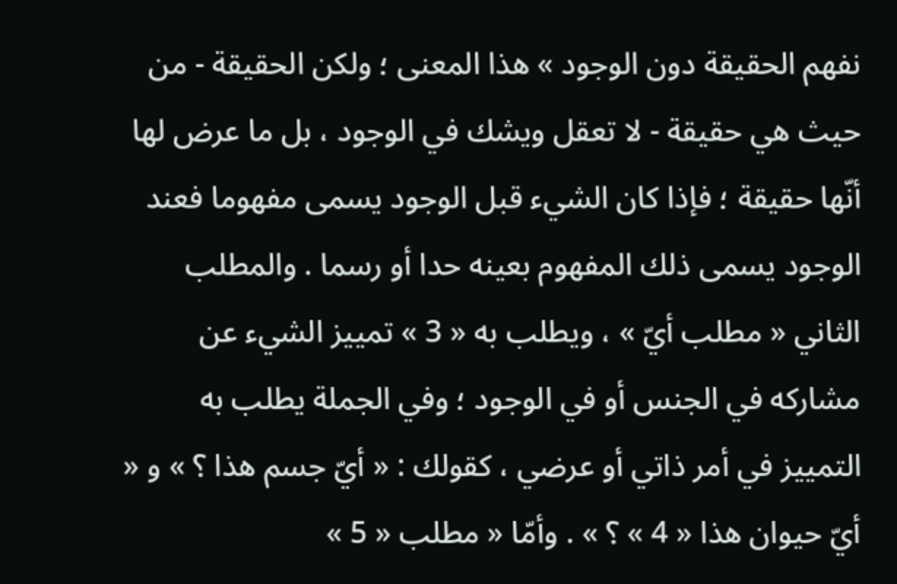نفهم الحقيقة دون الوجود » هذا المعنى ؛ ولكن الحقيقة - من حيث هي حقيقة - لا تعقل ويشك في الوجود ، بل ما عرض لها أنّها حقيقة ؛ فإذا كان الشيء قبل الوجود يسمى مفهوما فعند الوجود يسمى ذلك المفهوم بعينه حدا أو رسما . والمطلب الثاني « مطلب أيّ » ، ويطلب به « 3 » تمييز الشيء عن مشاركه في الجنس أو في الوجود ؛ وفي الجملة يطلب به التمييز في أمر ذاتي أو عرضي ، كقولك : « أيّ جسم هذا ؟ » و « أيّ حيوان هذا « 4 » ؟ » . وأمّا « مطلب « 5 »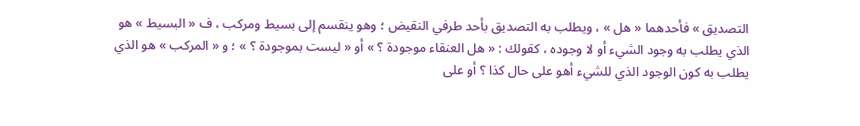التصديق » فأحدهما « هل » ، ويطلب به التصديق بأحد طرفي النقيض ؛ وهو ينقسم إلى بسيط ومركب ، ف « البسيط » هو الذي يطلب به وجود الشيء أو لا وجوده ، كقولك : « هل العنقاء موجودة ؟ » أو « ليست بموجودة ؟ » ؛ و « المركب » هو الذي يطلب به كون الوجود الذي للشيء أهو على حال كذا ؟ أو على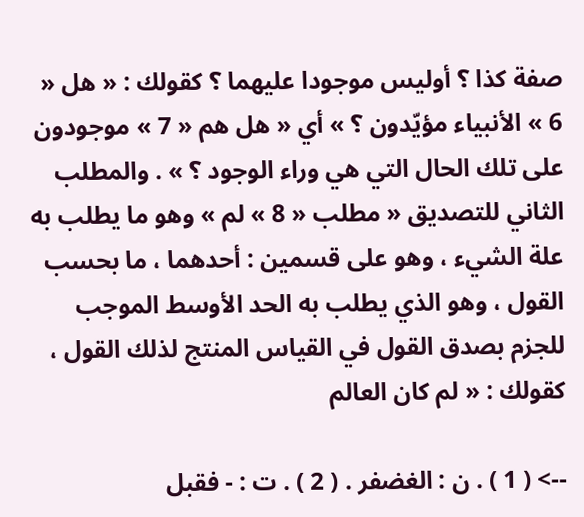صفة كذا ؟ أوليس موجودا عليهما ؟ كقولك : « هل « 6 » الأنبياء مؤيّدون ؟ » أي « هل هم « 7 » موجودون على تلك الحال التي هي وراء الوجود ؟ » . والمطلب الثاني للتصديق « مطلب « 8 » لم » وهو ما يطلب به علة الشيء ، وهو على قسمين : أحدهما ، ما بحسب القول ، وهو الذي يطلب به الحد الأوسط الموجب للجزم بصدق القول في القياس المنتج لذلك القول ، كقولك : « لم كان العالم

--> ( 1 ) . ن : الغضفر . ( 2 ) . ت : - فقبل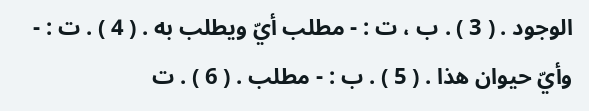الوجود . ( 3 ) . ب ، ت : - مطلب أيّ ويطلب به . ( 4 ) . ت : - وأيّ حيوان هذا . ( 5 ) . ب : - مطلب . ( 6 ) . ت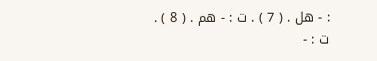: - هل . ( 7 ) . ت : - هم . ( 8 ) . ت : -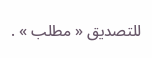للتصديق « مطلب » .